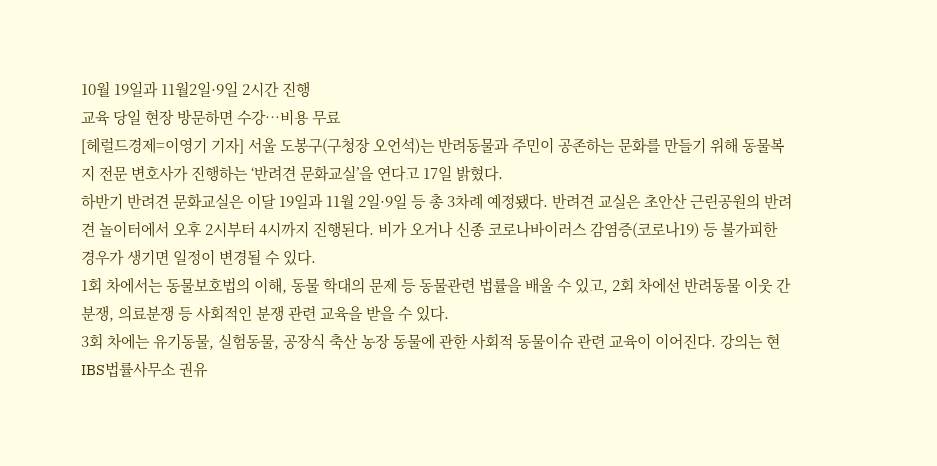10월 19일과 11월2일·9일 2시간 진행
교육 당일 현장 방문하면 수강…비용 무료
[헤럴드경제=이영기 기자] 서울 도봉구(구청장 오언석)는 반려동물과 주민이 공존하는 문화를 만들기 위해 동물복지 전문 변호사가 진행하는 ‘반려견 문화교실’을 연다고 17일 밝혔다.
하반기 반려견 문화교실은 이달 19일과 11월 2일·9일 등 총 3차례 예정됐다. 반려견 교실은 초안산 근린공원의 반려견 놀이터에서 오후 2시부터 4시까지 진행된다. 비가 오거나 신종 코로나바이러스 감염증(코로나19) 등 불가피한 경우가 생기면 일정이 변경될 수 있다.
1회 차에서는 동물보호법의 이해, 동물 학대의 문제 등 동물관련 법률을 배울 수 있고, 2회 차에선 반려동물 이웃 간 분쟁, 의료분쟁 등 사회적인 분쟁 관련 교육을 받을 수 있다.
3회 차에는 유기동물, 실험동물, 공장식 축산 농장 동물에 관한 사회적 동물이슈 관련 교육이 이어진다. 강의는 현 IBS법률사무소 권유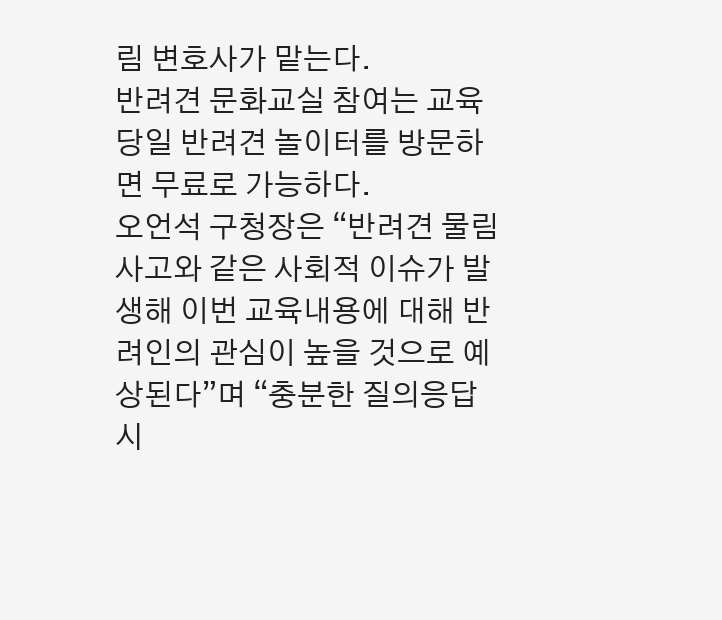림 변호사가 맡는다.
반려견 문화교실 참여는 교육 당일 반려견 놀이터를 방문하면 무료로 가능하다.
오언석 구청장은 “반려견 물림사고와 같은 사회적 이슈가 발생해 이번 교육내용에 대해 반려인의 관심이 높을 것으로 예상된다”며 “충분한 질의응답 시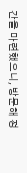간을 마련했으니, 방문해 정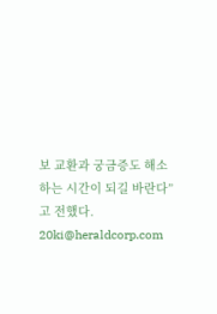보 교환과 궁금증도 해소하는 시간이 되길 바란다”고 전했다.
20ki@heraldcorp.com